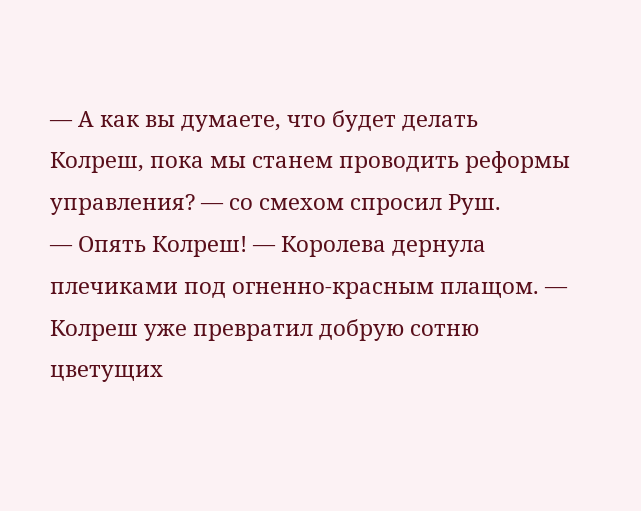— А как вы думаете, что будет делать Колреш, пока мы станем проводить реформы управления? — со смехом спросил Руш.
— Опять Колреш! — Королева дернула плечиками под огненно-красным плащом. — Колреш уже превратил добрую сотню цветущих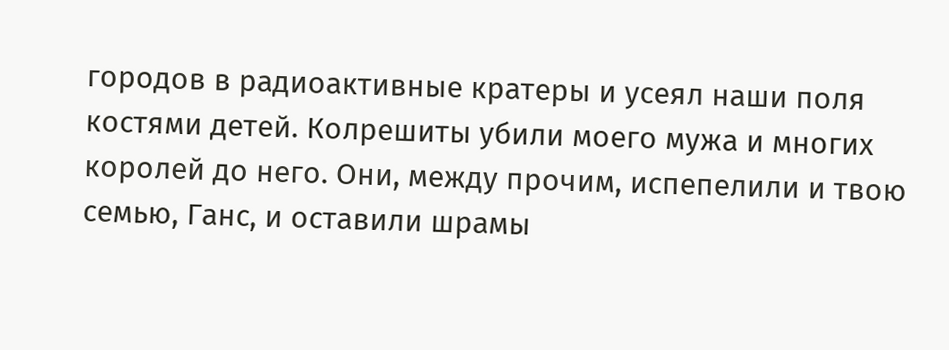городов в радиоактивные кратеры и усеял наши поля костями детей. Колрешиты убили моего мужа и многих королей до него. Они, между прочим, испепелили и твою семью, Ганс, и оставили шрамы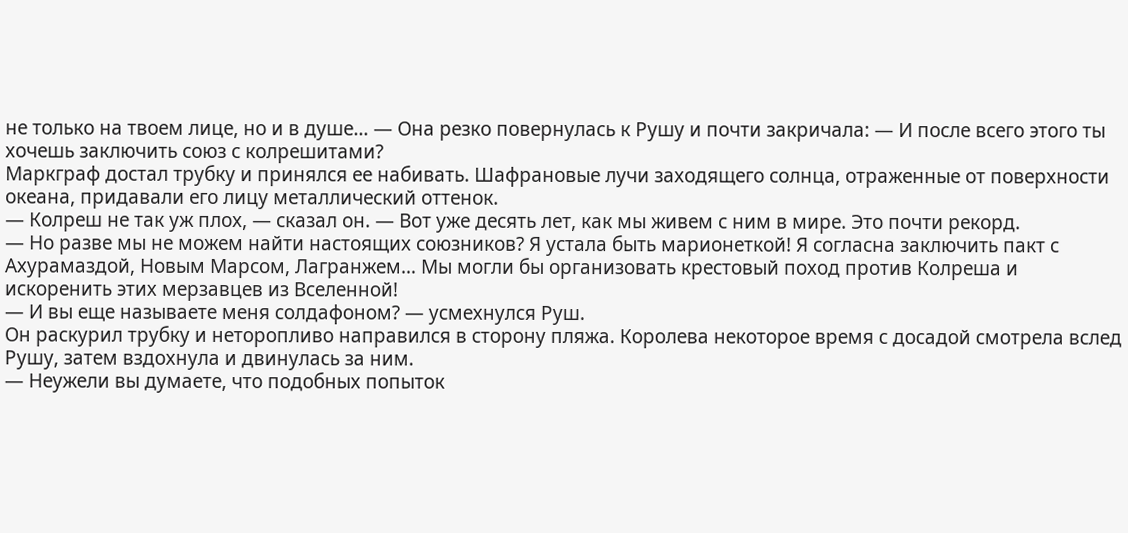не только на твоем лице, но и в душе… — Она резко повернулась к Рушу и почти закричала: — И после всего этого ты хочешь заключить союз с колрешитами?
Маркграф достал трубку и принялся ее набивать. Шафрановые лучи заходящего солнца, отраженные от поверхности океана, придавали его лицу металлический оттенок.
— Колреш не так уж плох, — сказал он. — Вот уже десять лет, как мы живем с ним в мире. Это почти рекорд.
— Но разве мы не можем найти настоящих союзников? Я устала быть марионеткой! Я согласна заключить пакт с Ахурамаздой, Новым Марсом, Лагранжем… Мы могли бы организовать крестовый поход против Колреша и искоренить этих мерзавцев из Вселенной!
— И вы еще называете меня солдафоном? — усмехнулся Руш.
Он раскурил трубку и неторопливо направился в сторону пляжа. Королева некоторое время с досадой смотрела вслед Рушу, затем вздохнула и двинулась за ним.
— Неужели вы думаете, что подобных попыток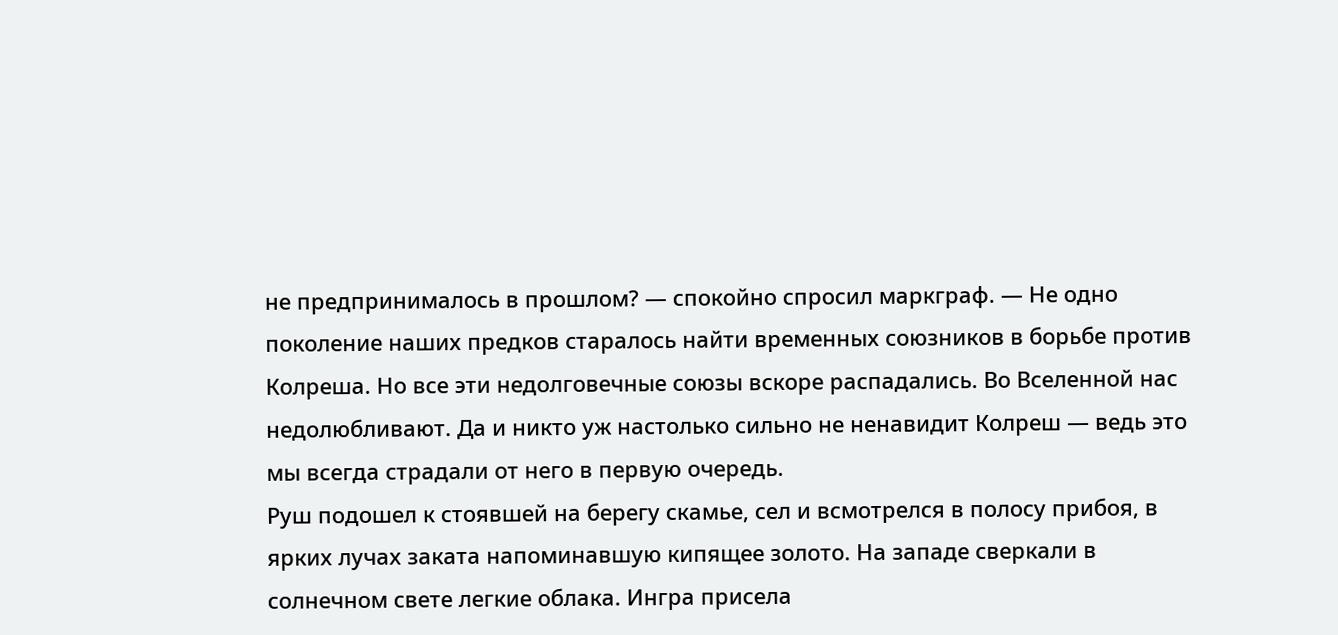не предпринималось в прошлом? — спокойно спросил маркграф. — Не одно поколение наших предков старалось найти временных союзников в борьбе против Колреша. Но все эти недолговечные союзы вскоре распадались. Во Вселенной нас недолюбливают. Да и никто уж настолько сильно не ненавидит Колреш — ведь это мы всегда страдали от него в первую очередь.
Руш подошел к стоявшей на берегу скамье, сел и всмотрелся в полосу прибоя, в ярких лучах заката напоминавшую кипящее золото. На западе сверкали в солнечном свете легкие облака. Ингра присела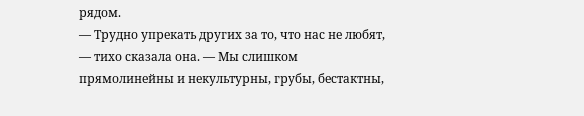рядом.
— Трудно упрекать других за то, что нас не любят, — тихо сказала она. — Мы слишком прямолинейны и некультурны, грубы, бестактны,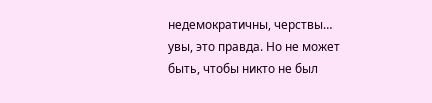недемократичны, черствы… увы, это правда. Но не может быть, чтобы никто не был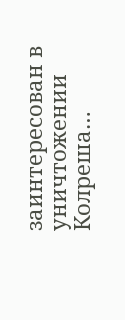заинтересован в уничтожении Колреша…